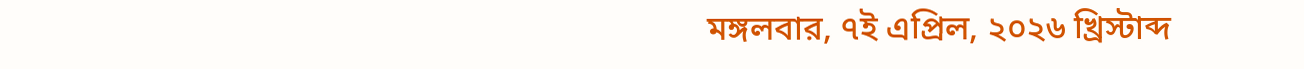মঙ্গলবার, ৭ই এপ্রিল, ২০২৬ খ্রিস্টাব্দ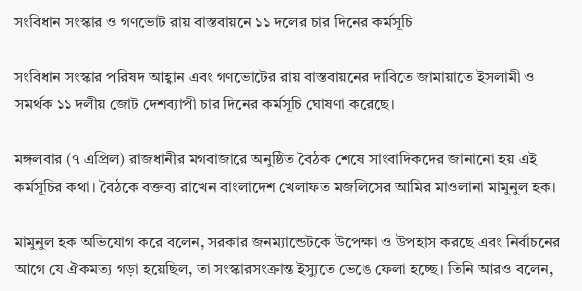সংবিধান সংস্কার ও গণভোট রায় বাস্তবায়নে ১১ দলের চার দিনের কর্মসূচি

সংবিধান সংস্কার পরিষদ আহ্বান এবং গণভোটের রায় বাস্তবায়নের দাবিতে জামায়াতে ইসলামী ও সমর্থক ১১ দলীয় জোট দেশব্যাপী চার দিনের কর্মসূচি ঘোষণা করেছে।

মঙ্গলবার (৭ এপ্রিল) রাজধানীর মগবাজারে অনুষ্ঠিত বৈঠক শেষে সাংবাদিকদের জানানো হয় এই কর্মসূচির কথা। বৈঠকে বক্তব্য রাখেন বাংলাদেশ খেলাফত মজলিসের আমির মাওলানা মামুনুল হক।

মামুনুল হক অভিযোগ করে বলেন, সরকার জনম্যান্ডেটকে উপেক্ষা ও উপহাস করছে এবং নির্বাচনের আগে যে ঐকমত্য গড়া হয়েছিল, তা সংস্কারসংক্রান্ত ইস্যুতে ভেঙে ফেলা হচ্ছে। তিনি আরও বলেন,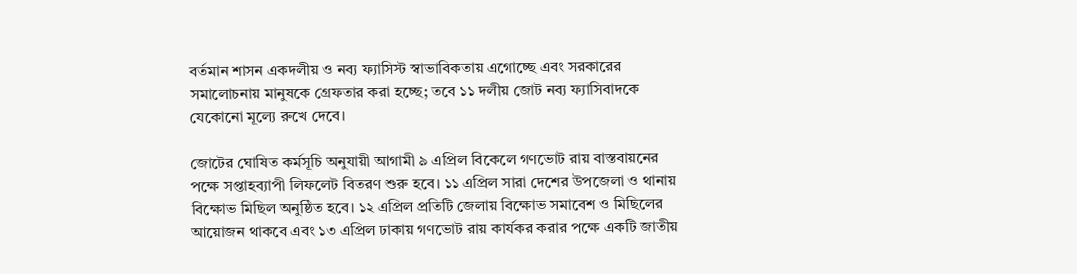বর্তমান শাসন একদলীয় ও নব্য ফ্যাসিস্ট স্বাভাবিকতায় এগোচ্ছে এবং সরকারের সমালোচনায় মানুষকে গ্রেফতার করা হচ্ছে; তবে ১১ দলীয় জোট নব্য ফ্যাসিবাদকে যেকোনো মূল্যে রুখে দেবে।

জোটের ঘোষিত কর্মসূচি অনুযায়ী আগামী ৯ এপ্রিল বিকেলে গণভোট রায় বাস্তবায়নের পক্ষে সপ্তাহব্যাপী লিফলেট বিতরণ শুরু হবে। ১১ এপ্রিল সারা দেশের উপজেলা ও থানায় বিক্ষোভ মিছিল অনুষ্ঠিত হবে। ১২ এপ্রিল প্রতিটি জেলায় বিক্ষোভ সমাবেশ ও মিছিলের আয়োজন থাকবে এবং ১৩ এপ্রিল ঢাকায় গণভোট রায় কার্যকর করার পক্ষে একটি জাতীয়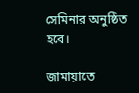সেমিনার অনুষ্ঠিত হবে।

জামায়াতে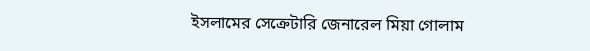ইসলামের সেক্রেটারি জেনারেল মিয়া গোলাম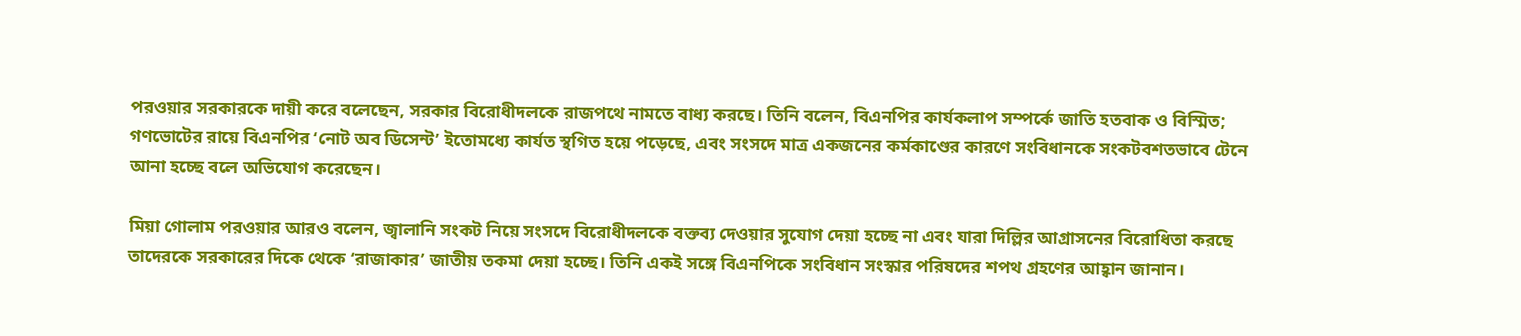পরওয়ার সরকারকে দায়ী করে বলেছেন, সরকার বিরোধীদলকে রাজপথে নামতে বাধ্য করছে। তিনি বলেন, বিএনপির কার্যকলাপ সম্পর্কে জাতি হতবাক ও বিস্মিত; গণভোটের রায়ে বিএনপির ‘নোট অব ডিসেন্ট’ ইতোমধ্যে কার্যত স্থগিত হয়ে পড়েছে, এবং সংসদে মাত্র একজনের কর্মকাণ্ডের কারণে সংবিধানকে সংকটবশতভাবে টেনে আনা হচ্ছে বলে অভিযোগ করেছেন।

মিয়া গোলাম পরওয়ার আরও বলেন, জ্বালানি সংকট নিয়ে সংসদে বিরোধীদলকে বক্তব্য দেওয়ার সুযোগ দেয়া হচ্ছে না এবং যারা দিল্লির আগ্রাসনের বিরোধিতা করছে তাদেরকে সরকারের দিকে থেকে ‘রাজাকার’ জাতীয় তকমা দেয়া হচ্ছে। তিনি একই সঙ্গে বিএনপিকে সংবিধান সংস্কার পরিষদের শপথ গ্রহণের আহ্বান জানান।